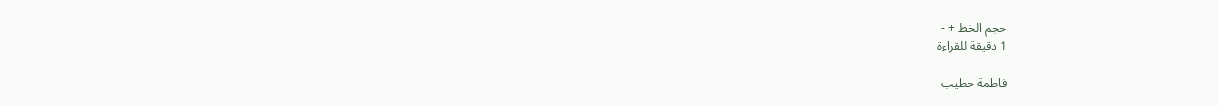حجم الخط + -
1 دقيقة للقراءة

فاطمة حطيب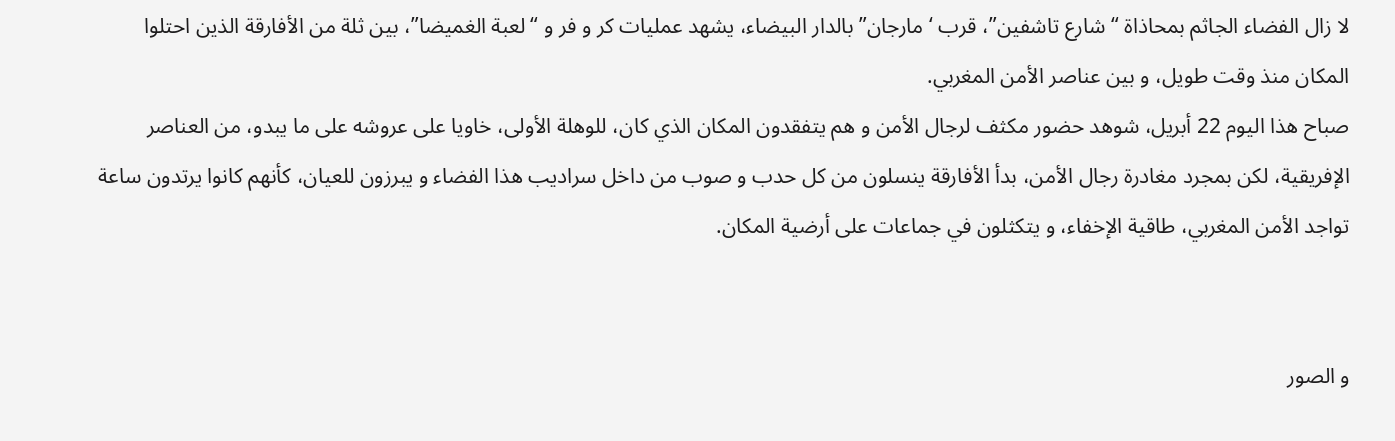لا زال الفضاء الجاثم بمحاذاة “شارع تاشفين”، قرب ‘مارجان” بالدار البيضاء، يشهد عمليات كر و فر و “لعبة الغميضا”، بين ثلة من الأفارقة الذين احتلوا المكان منذ وقت طويل، و بين عناصر الأمن المغربي.
صباح هذا اليوم 22 أبريل، شوهد حضور مكثف لرجال الأمن و هم يتفقدون المكان الذي كان، للوهلة الأولى، خاويا على عروشه على ما يبدو، من العناصر الإفريقية، لكن بمجرد مغادرة رجال الأمن، بدأ الأفارقة ينسلون من كل حدب و صوب من داخل سراديب هذا الفضاء و يبرزون للعيان، كأنهم كانوا يرتدون ساعة تواجد الأمن المغربي، طاقية الإخفاء، و يتكثلون في جماعات على أرضية المكان.


و الصور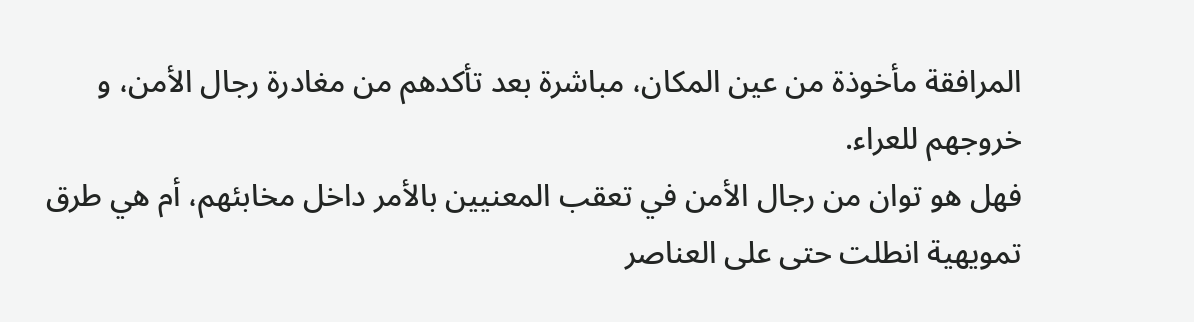المرافقة مأخوذة من عين المكان، مباشرة بعد تأكدهم من مغادرة رجال الأمن، و خروجهم للعراء.
فهل هو توان من رجال الأمن في تعقب المعنيين بالأمر داخل مخابئهم، أم هي طرق تمويهية انطلت حتى على العناصر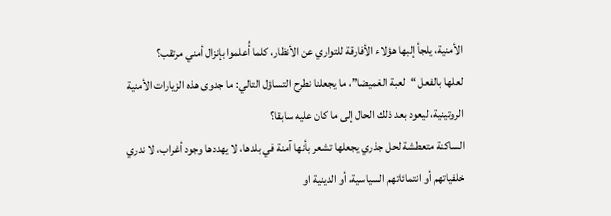الأمنية، يلجأ إلبها هؤلاء الأفارقة للتواري عن الأنظار، كلما أُعلموا بإنزال أمني مرتقب؟
لعلها بالفعل “لعبة الغميضا”، ما يجعلنا نطرح التساؤل التالي: ما جدوى هذه الزيارات الأمنية الروتينية، ليعود بعد ذلك الحال إلى ما كان عليه سابقا؟
الساكنة متعطشة لحل جذري يجعلها تشعر بأنها آمنة في بلدها، لا يهددها وجود أغراب، لا ندري خلفياتهم أو انتمائاتهم السياسية، أو الدينية او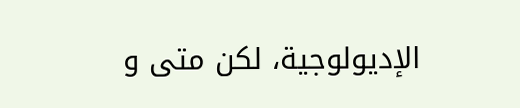الإديولوجية، لكن متى و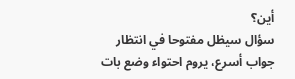أين؟
سؤال سيظل مفتوحا في انتظار جواب أسرع، يروم احتواء وضع بات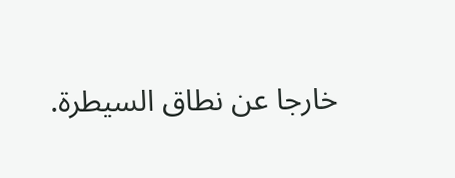خارجا عن نطاق السيطرة.